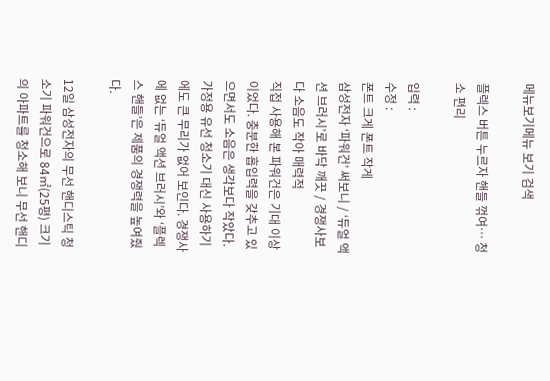메뉴보기메뉴 보기 검색

플렉스 버튼 누르자 핸들 꺾여… 청소 편리

입력 :
수정 :
폰트 크게 폰트 작게
삼성전자 ‘파워건’ 써보니 / ‘듀얼 액션 브러시’로 바닥 깨끗 / 경쟁사보다 소음도 작아 매력적
직접 사용해 본 파워건은 기대 이상이었다. 충분한 흡입력을 갖추고 있으면서도 소음은 생각보다 작았다. 가정용 유선 청소기 대신 사용하기에도 큰 무리가 없어 보인다. 경쟁사에 없는 ‘듀얼 액션 브러시’와 ‘플렉스 핸들’은 제품의 경쟁력을 높여줬다.

12일 삼성전자의 무선 핸디스틱 청소기 파워건으로 84㎡(25평) 크기의 아파트를 청소해 보니 무선 핸디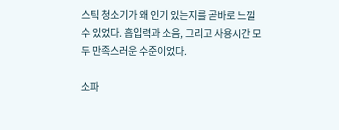스틱 청소기가 왜 인기 있는지를 곧바로 느낄 수 있었다. 흡입력과 소음, 그리고 사용시간 모두 만족스러운 수준이었다.

소파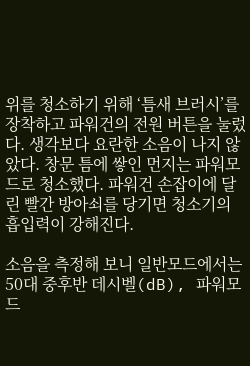위를 청소하기 위해 ‘틈새 브러시’를 장착하고 파워건의 전원 버튼을 눌렀다. 생각보다 요란한 소음이 나지 않았다. 창문 틈에 쌓인 먼지는 파워모드로 청소했다. 파워건 손잡이에 달린 빨간 방아쇠를 당기면 청소기의 흡입력이 강해진다.

소음을 측정해 보니 일반모드에서는 50대 중후반 데시벨(dB), 파워모드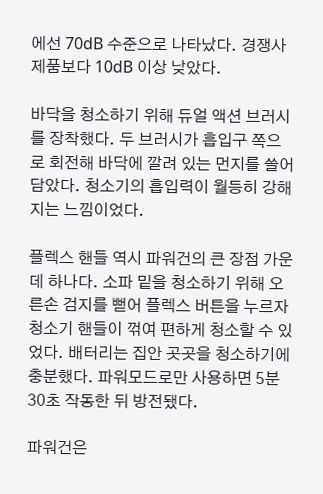에선 70dB 수준으로 나타났다. 경쟁사 제품보다 10dB 이상 낮았다.

바닥을 청소하기 위해 듀얼 액션 브러시를 장착했다. 두 브러시가 흡입구 쪽으로 회전해 바닥에 깔려 있는 먼지를 쓸어담았다. 청소기의 흡입력이 월등히 강해지는 느낌이었다.

플렉스 핸들 역시 파워건의 큰 장점 가운데 하나다. 소파 밑을 청소하기 위해 오른손 검지를 뻗어 플렉스 버튼을 누르자 청소기 핸들이 꺾여 편하게 청소할 수 있었다. 배터리는 집안 곳곳을 청소하기에 충분했다. 파워모드로만 사용하면 5분30초 작동한 뒤 방전됐다.

파워건은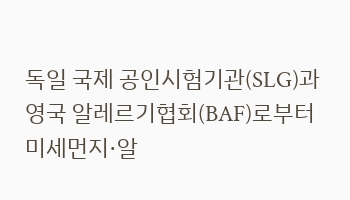독일 국제 공인시험기관(SLG)과 영국 알레르기협회(BAF)로부터 미세먼지·알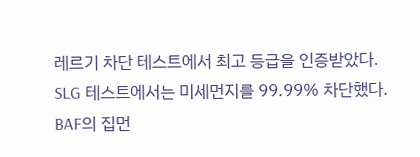레르기 차단 테스트에서 최고 등급을 인증받았다. SLG 테스트에서는 미세먼지를 99.99% 차단했다. BAF의 집먼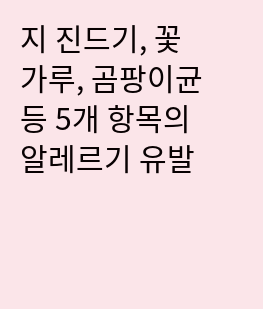지 진드기, 꽃가루, 곰팡이균 등 5개 항목의 알레르기 유발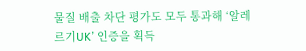물질 배출 차단 평가도 모두 통과해 ‘알레르기UK’ 인증을 획득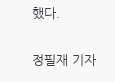했다.

정필재 기자